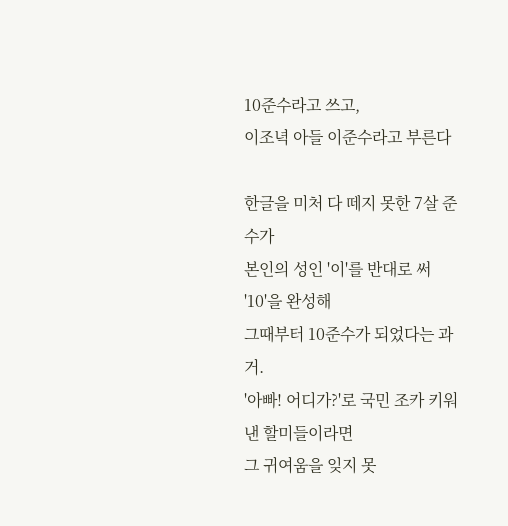10준수라고 쓰고,
이조녁 아들 이준수라고 부른다

한글을 미처 다 떼지 못한 7살 준수가
본인의 성인 '이'를 반대로 써
'10'을 완성해
그때부터 10준수가 되었다는 과거.
'아빠! 어디가?'로 국민 조카 키워낸 할미들이라면
그 귀여움을 잊지 못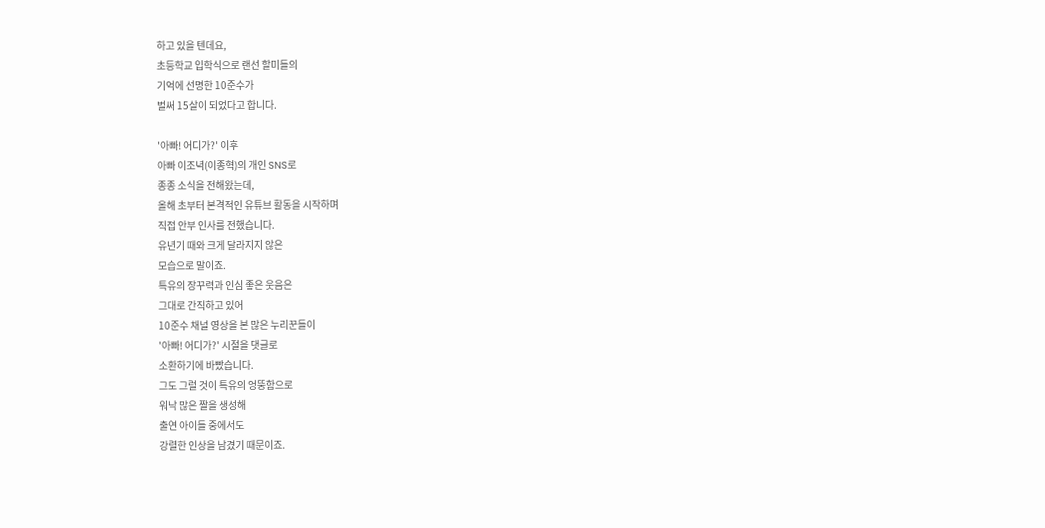하고 있을 텐데요,
초등학교 입학식으로 랜선 할미들의
기억에 선명한 10준수가
벌써 15살이 되었다고 합니다.

'아빠! 어디가?' 이후
아빠 이조녁(이종혁)의 개인 SNS로
종종 소식을 전해왔는데,
올해 초부터 본격적인 유튜브 활동을 시작하며
직접 안부 인사를 전했습니다.
유년기 때와 크게 달라지지 않은
모습으로 말이죠.
특유의 장꾸력과 인심 좋은 웃음은
그대로 간직하고 있어
10준수 채널 영상을 본 많은 누리꾼들이
'아빠! 어디가?' 시절을 댓글로
소환하기에 바빴습니다.
그도 그럴 것이 특유의 엉뚱함으로
워낙 많은 짤을 생성해
출연 아이들 중에서도
강렬한 인상을 남겼기 때문이죠.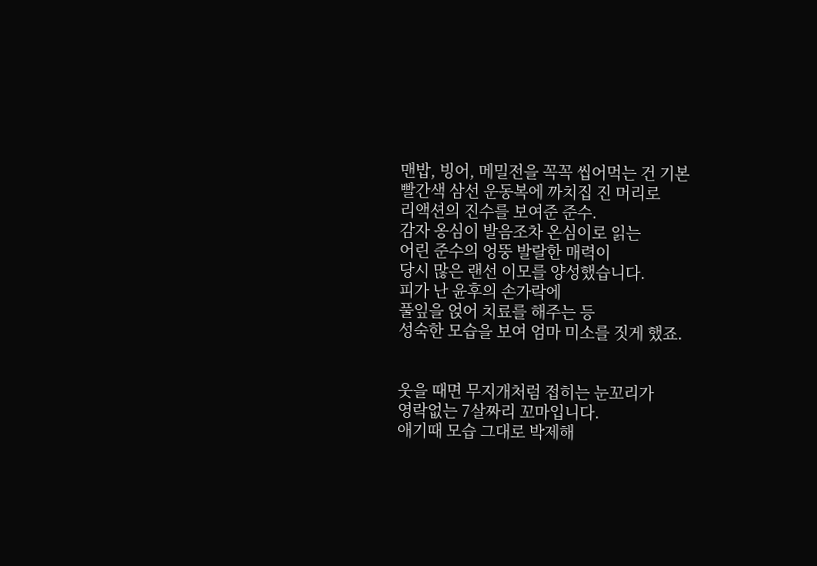맨밥, 빙어, 메밀전을 꼭꼭 씹어먹는 건 기본
빨간색 삼선 운동복에 까치집 진 머리로
리액션의 진수를 보여준 준수.
감자 옹심이 발음조차 온심이로 읽는
어린 준수의 엉뚱 발랄한 매력이
당시 많은 랜선 이모를 양성했습니다.
피가 난 윤후의 손가락에
풀잎을 얹어 치료를 해주는 등
성숙한 모습을 보여 엄마 미소를 짓게 했죠.


웃을 때면 무지개처럼 접히는 눈꼬리가
영락없는 7살짜리 꼬마입니다.
애기때 모습 그대로 박제해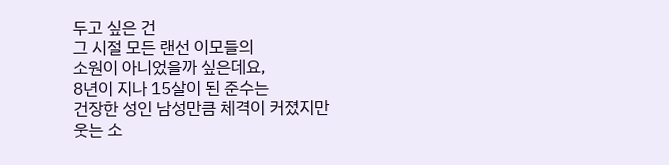두고 싶은 건
그 시절 모든 랜선 이모들의
소원이 아니었을까 싶은데요,
8년이 지나 15살이 된 준수는
건장한 성인 남성만큼 체격이 커졌지만
웃는 소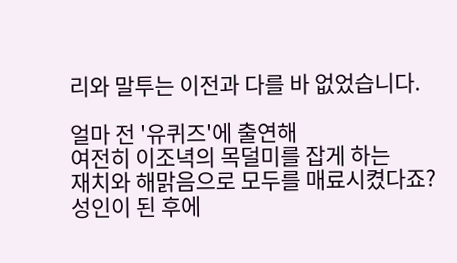리와 말투는 이전과 다를 바 없었습니다.

얼마 전 '유퀴즈'에 출연해
여전히 이조녁의 목덜미를 잡게 하는
재치와 해맑음으로 모두를 매료시켰다죠?
성인이 된 후에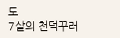도
7살의 천덕꾸러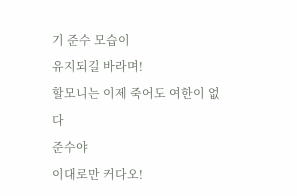기 준수 모습이
유지되길 바라며!
할모니는 이제 죽어도 여한이 없다
준수야
이대로만 커다오!